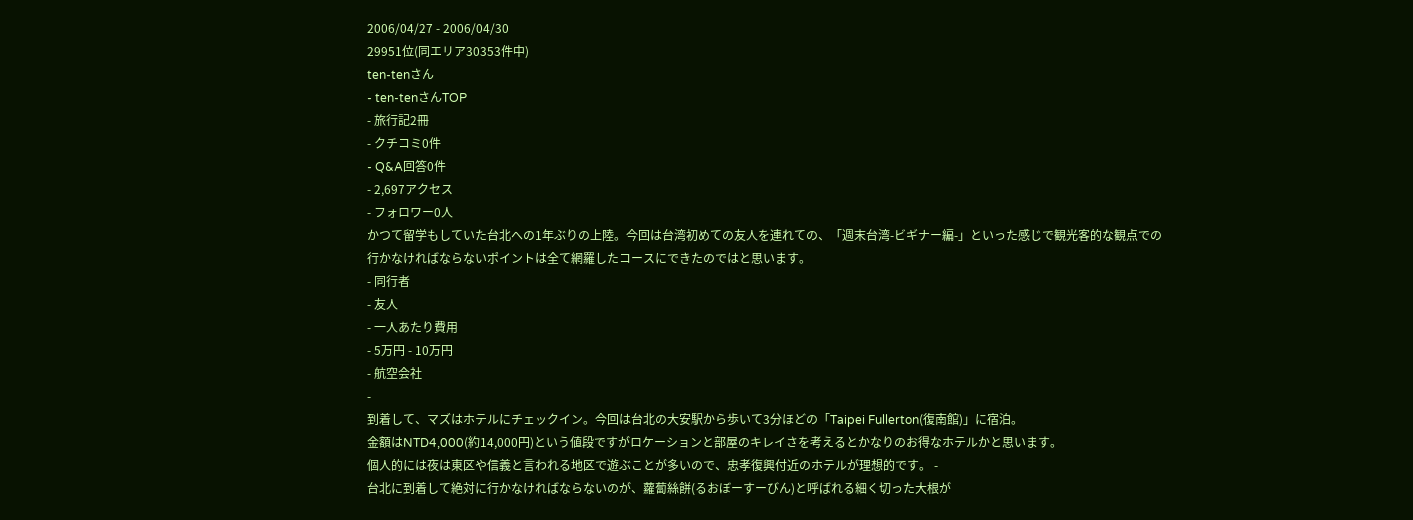2006/04/27 - 2006/04/30
29951位(同エリア30353件中)
ten-tenさん
- ten-tenさんTOP
- 旅行記2冊
- クチコミ0件
- Q&A回答0件
- 2,697アクセス
- フォロワー0人
かつて留学もしていた台北への1年ぶりの上陸。今回は台湾初めての友人を連れての、「週末台湾-ビギナー編-」といった感じで観光客的な観点での行かなければならないポイントは全て網羅したコースにできたのではと思います。
- 同行者
- 友人
- 一人あたり費用
- 5万円 - 10万円
- 航空会社
-
到着して、マズはホテルにチェックイン。今回は台北の大安駅から歩いて3分ほどの「Taipei Fullerton(復南館)」に宿泊。
金額はNTD4,000(約14,000円)という値段ですがロケーションと部屋のキレイさを考えるとかなりのお得なホテルかと思います。
個人的には夜は東区や信義と言われる地区で遊ぶことが多いので、忠孝復興付近のホテルが理想的です。 -
台北に到着して絶対に行かなければならないのが、蘿蔔絲餅(るおぼーすーびん)と呼ばれる細く切った大根が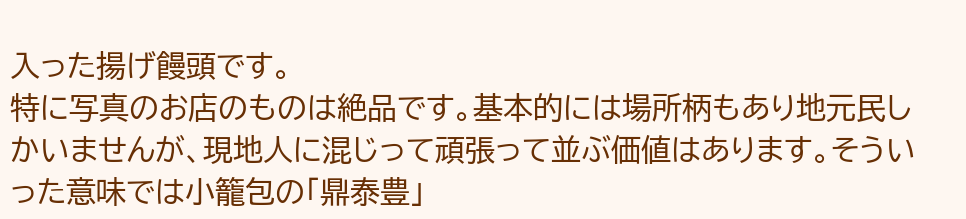入った揚げ饅頭です。
特に写真のお店のものは絶品です。基本的には場所柄もあり地元民しかいませんが、現地人に混じって頑張って並ぶ価値はあります。そういった意味では小籠包の「鼎泰豊」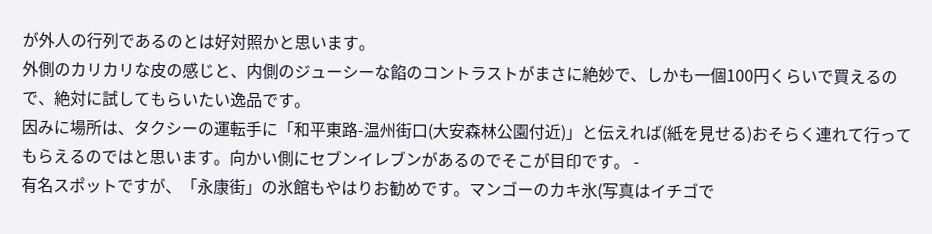が外人の行列であるのとは好対照かと思います。
外側のカリカリな皮の感じと、内側のジューシーな餡のコントラストがまさに絶妙で、しかも一個100円くらいで買えるので、絶対に試してもらいたい逸品です。
因みに場所は、タクシーの運転手に「和平東路-温州街口(大安森林公園付近)」と伝えれば(紙を見せる)おそらく連れて行ってもらえるのではと思います。向かい側にセブンイレブンがあるのでそこが目印です。 -
有名スポットですが、「永康街」の氷館もやはりお勧めです。マンゴーのカキ氷(写真はイチゴで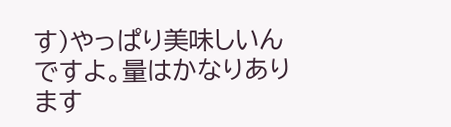す)やっぱり美味しいんですよ。量はかなりあります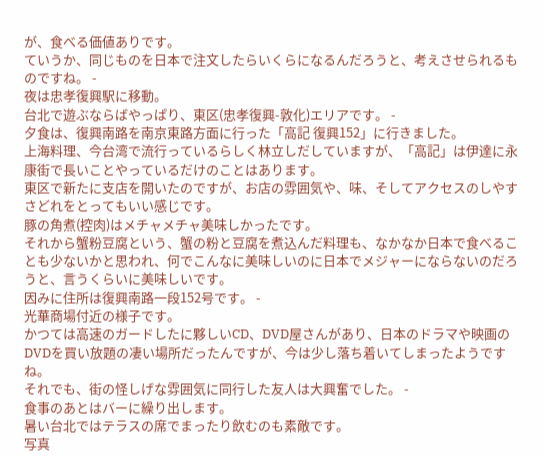が、食べる価値ありです。
ていうか、同じものを日本で注文したらいくらになるんだろうと、考えさせられるものですね。 -
夜は忠孝復興駅に移動。
台北で遊ぶならばやっぱり、東区(忠孝復興-敦化)エリアです。 -
夕食は、復興南路を南京東路方面に行った「高記 復興152」に行きました。
上海料理、今台湾で流行っているらしく林立しだしていますが、「高記」は伊達に永康街で長いことやっているだけのことはあります。
東区で新たに支店を開いたのですが、お店の雰囲気や、味、そしてアクセスのしやすさどれをとってもいい感じです。
豚の角煮(控肉)はメチャメチャ美味しかったです。
それから蟹粉豆腐という、蟹の粉と豆腐を煮込んだ料理も、なかなか日本で食べることも少ないかと思われ、何でこんなに美味しいのに日本でメジャーにならないのだろうと、言うくらいに美味しいです。
因みに住所は復興南路一段152号です。 -
光華商場付近の様子です。
かつては高速のガードしたに夥しいCD、DVD屋さんがあり、日本のドラマや映画のDVDを買い放題の凄い場所だったんですが、今は少し落ち着いてしまったようですね。
それでも、街の怪しげな雰囲気に同行した友人は大興奮でした。 -
食事のあとはバーに繰り出します。
暑い台北ではテラスの席でまったり飲むのも素敵です。
写真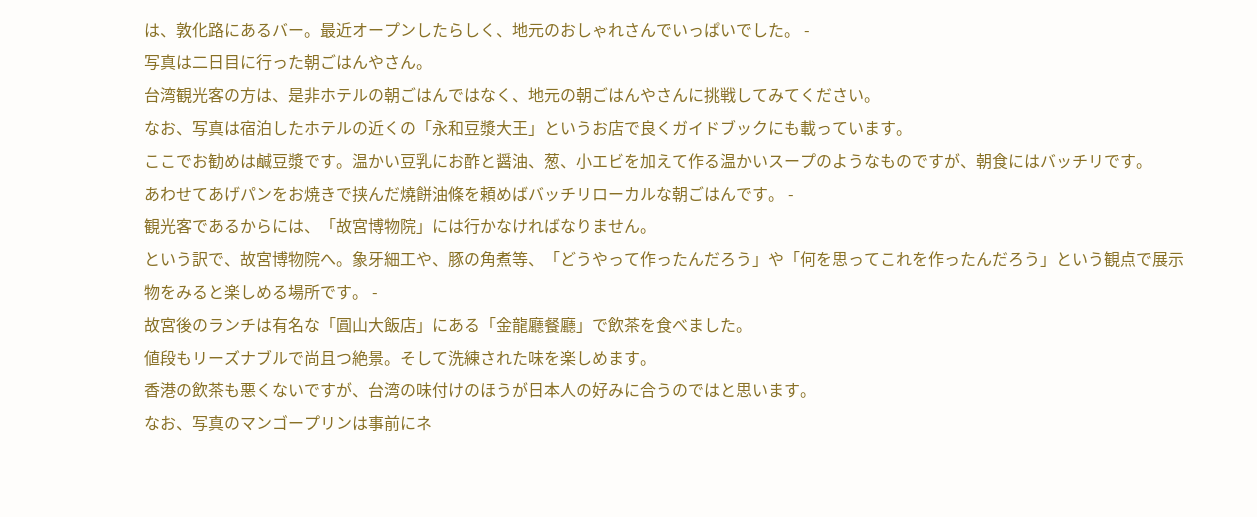は、敦化路にあるバー。最近オープンしたらしく、地元のおしゃれさんでいっぱいでした。 -
写真は二日目に行った朝ごはんやさん。
台湾観光客の方は、是非ホテルの朝ごはんではなく、地元の朝ごはんやさんに挑戦してみてください。
なお、写真は宿泊したホテルの近くの「永和豆漿大王」というお店で良くガイドブックにも載っています。
ここでお勧めは鹹豆漿です。温かい豆乳にお酢と醤油、葱、小エビを加えて作る温かいスープのようなものですが、朝食にはバッチリです。
あわせてあげパンをお焼きで挟んだ燒餅油條を頼めばバッチリローカルな朝ごはんです。 -
観光客であるからには、「故宮博物院」には行かなければなりません。
という訳で、故宮博物院へ。象牙細工や、豚の角煮等、「どうやって作ったんだろう」や「何を思ってこれを作ったんだろう」という観点で展示物をみると楽しめる場所です。 -
故宮後のランチは有名な「圓山大飯店」にある「金龍廳餐廳」で飲茶を食べました。
値段もリーズナブルで尚且つ絶景。そして洗練された味を楽しめます。
香港の飲茶も悪くないですが、台湾の味付けのほうが日本人の好みに合うのではと思います。
なお、写真のマンゴープリンは事前にネ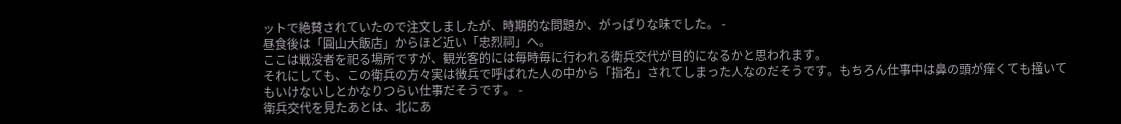ットで絶賛されていたので注文しましたが、時期的な問題か、がっぱりな味でした。 -
昼食後は「圓山大飯店」からほど近い「忠烈祠」へ。
ここは戦没者を祀る場所ですが、観光客的には毎時毎に行われる衛兵交代が目的になるかと思われます。
それにしても、この衛兵の方々実は徴兵で呼ばれた人の中から「指名」されてしまった人なのだそうです。もちろん仕事中は鼻の頭が痒くても掻いてもいけないしとかなりつらい仕事だそうです。 -
衛兵交代を見たあとは、北にあ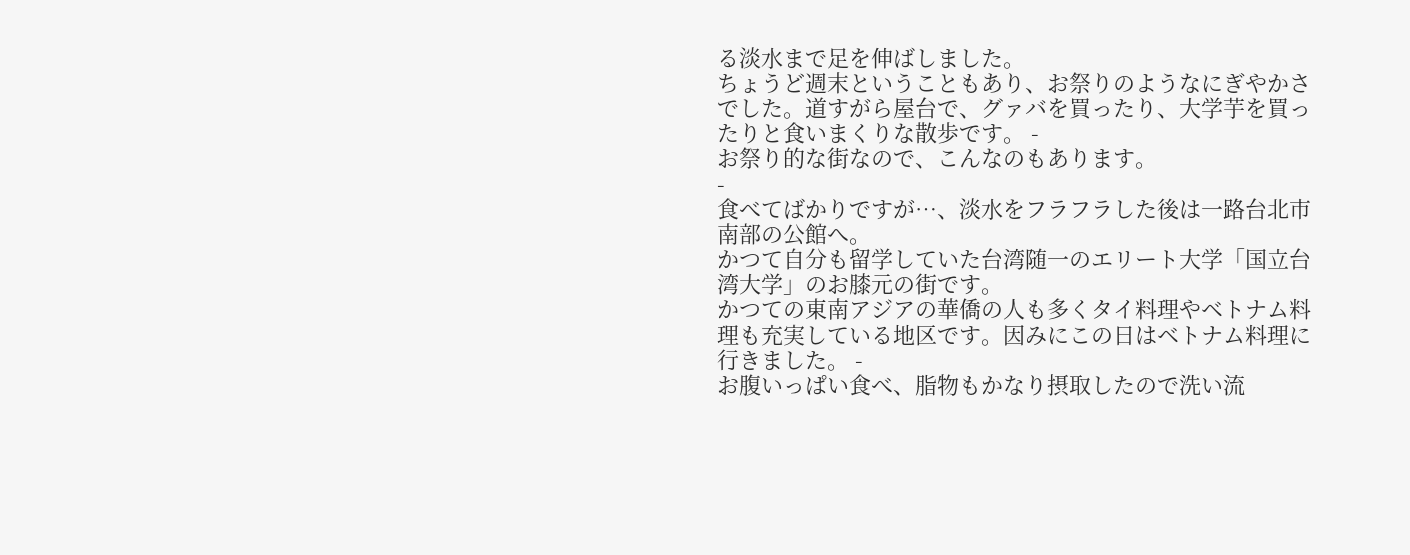る淡水まで足を伸ばしました。
ちょうど週末ということもあり、お祭りのようなにぎやかさでした。道すがら屋台で、グァバを買ったり、大学芋を買ったりと食いまくりな散歩です。 -
お祭り的な街なので、こんなのもあります。
-
食べてばかりですが…、淡水をフラフラした後は一路台北市南部の公館へ。
かつて自分も留学していた台湾随一のエリート大学「国立台湾大学」のお膝元の街です。
かつての東南アジアの華僑の人も多くタイ料理やベトナム料理も充実している地区です。因みにこの日はベトナム料理に行きました。 -
お腹いっぱい食べ、脂物もかなり摂取したので洗い流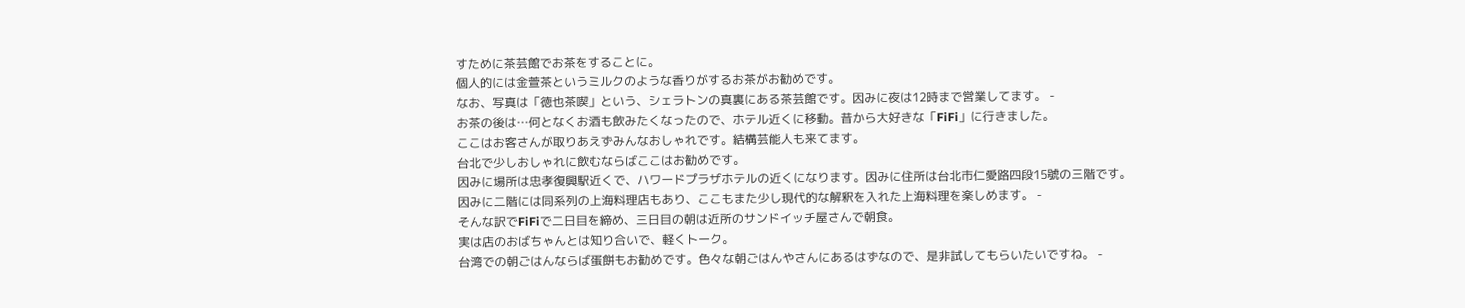すために茶芸館でお茶をすることに。
個人的には金萱茶というミルクのような香りがするお茶がお勧めです。
なお、写真は「徳也茶喫」という、シェラトンの真裏にある茶芸館です。因みに夜は12時まで営業してます。 -
お茶の後は…何となくお酒も飲みたくなったので、ホテル近くに移動。昔から大好きな「FiFi」に行きました。
ここはお客さんが取りあえずみんなおしゃれです。結構芸能人も来てます。
台北で少しおしゃれに飲むならばここはお勧めです。
因みに場所は忠孝復興駅近くで、ハワードプラザホテルの近くになります。因みに住所は台北市仁愛路四段15號の三階です。
因みに二階には同系列の上海料理店もあり、ここもまた少し現代的な解釈を入れた上海料理を楽しめます。 -
そんな訳でFiFiで二日目を締め、三日目の朝は近所のサンドイッチ屋さんで朝食。
実は店のおばちゃんとは知り合いで、軽くトーク。
台湾での朝ごはんならば蛋餅もお勧めです。色々な朝ごはんやさんにあるはずなので、是非試してもらいたいですね。 -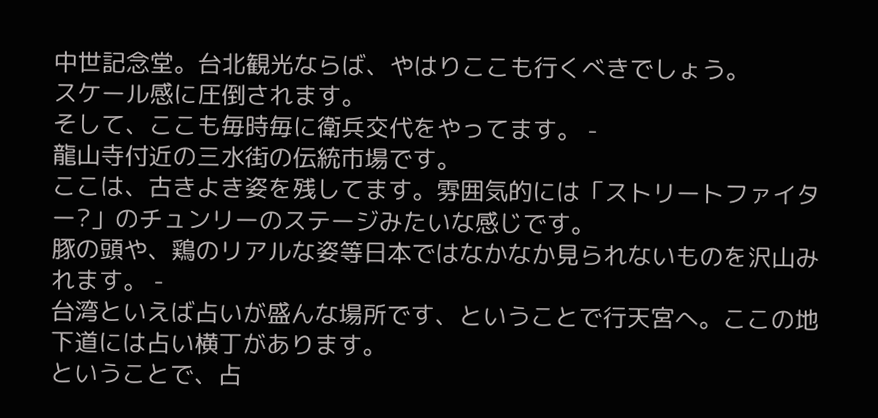中世記念堂。台北観光ならば、やはりここも行くべきでしょう。
スケール感に圧倒されます。
そして、ここも毎時毎に衛兵交代をやってます。 -
龍山寺付近の三水街の伝統市場です。
ここは、古きよき姿を残してます。雰囲気的には「ストリートファイター?」のチュンリーのステージみたいな感じです。
豚の頭や、鶏のリアルな姿等日本ではなかなか見られないものを沢山みれます。 -
台湾といえば占いが盛んな場所です、ということで行天宮へ。ここの地下道には占い横丁があります。
ということで、占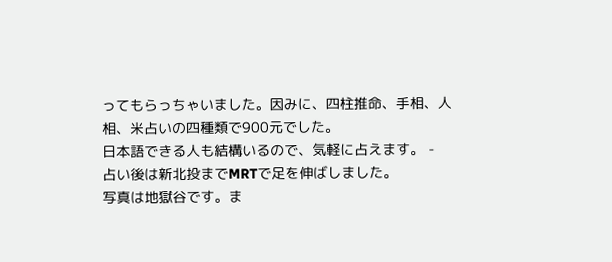ってもらっちゃいました。因みに、四柱推命、手相、人相、米占いの四種類で900元でした。
日本語できる人も結構いるので、気軽に占えます。 -
占い後は新北投までMRTで足を伸ばしました。
写真は地獄谷です。ま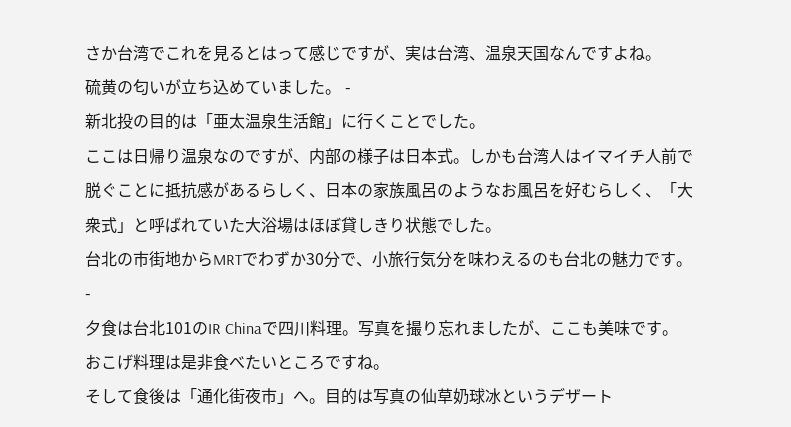さか台湾でこれを見るとはって感じですが、実は台湾、温泉天国なんですよね。
硫黄の匂いが立ち込めていました。 -
新北投の目的は「亜太温泉生活館」に行くことでした。
ここは日帰り温泉なのですが、内部の様子は日本式。しかも台湾人はイマイチ人前で脱ぐことに抵抗感があるらしく、日本の家族風呂のようなお風呂を好むらしく、「大衆式」と呼ばれていた大浴場はほぼ貸しきり状態でした。
台北の市街地からMRTでわずか30分で、小旅行気分を味わえるのも台北の魅力です。 -
夕食は台北101のIR Chinaで四川料理。写真を撮り忘れましたが、ここも美味です。おこげ料理は是非食べたいところですね。
そして食後は「通化街夜市」へ。目的は写真の仙草奶球冰というデザート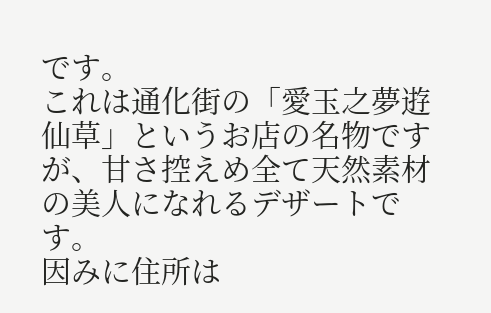です。
これは通化街の「愛玉之夢逰仙草」というお店の名物ですが、甘さ控えめ全て天然素材の美人になれるデザートです。
因みに住所は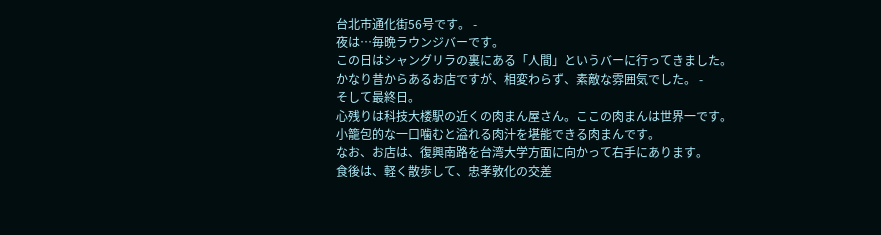台北市通化街56号です。 -
夜は…毎晩ラウンジバーです。
この日はシャングリラの裏にある「人間」というバーに行ってきました。
かなり昔からあるお店ですが、相変わらず、素敵な雰囲気でした。 -
そして最終日。
心残りは科技大楼駅の近くの肉まん屋さん。ここの肉まんは世界一です。
小籠包的な一口噛むと溢れる肉汁を堪能できる肉まんです。
なお、お店は、復興南路を台湾大学方面に向かって右手にあります。
食後は、軽く散歩して、忠孝敦化の交差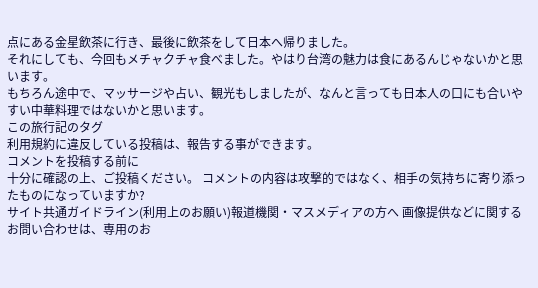点にある金星飲茶に行き、最後に飲茶をして日本へ帰りました。
それにしても、今回もメチャクチャ食べました。やはり台湾の魅力は食にあるんじゃないかと思います。
もちろん途中で、マッサージや占い、観光もしましたが、なんと言っても日本人の口にも合いやすい中華料理ではないかと思います。
この旅行記のタグ
利用規約に違反している投稿は、報告する事ができます。
コメントを投稿する前に
十分に確認の上、ご投稿ください。 コメントの内容は攻撃的ではなく、相手の気持ちに寄り添ったものになっていますか?
サイト共通ガイドライン(利用上のお願い)報道機関・マスメディアの方へ 画像提供などに関するお問い合わせは、専用のお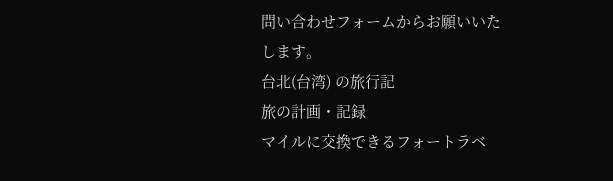問い合わせフォームからお願いいたします。
台北(台湾) の旅行記
旅の計画・記録
マイルに交換できるフォートラベ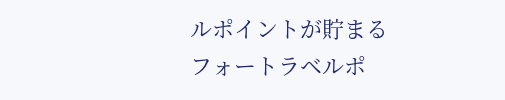ルポイントが貯まる
フォートラベルポ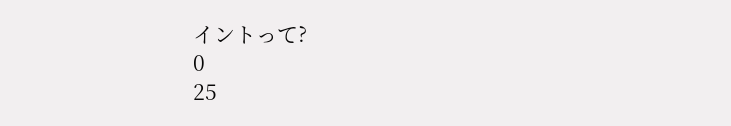イントって?
0
25